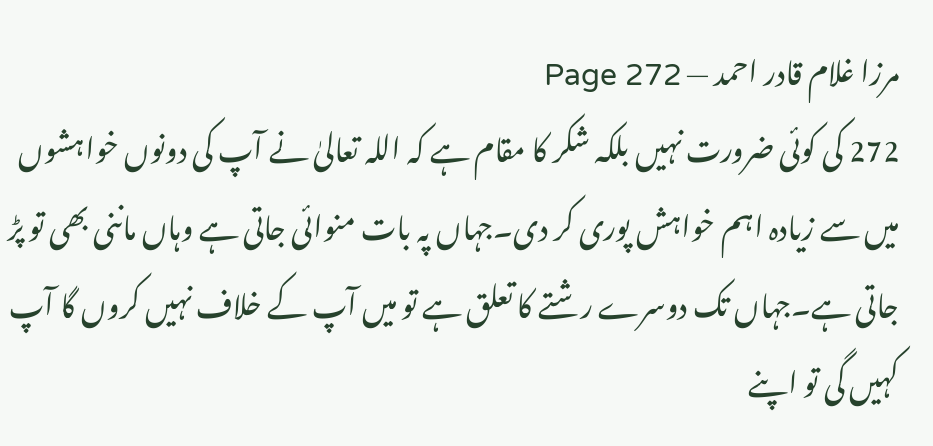مرزا غلام قادر احمد — Page 272
272 کی کوئی ضرورت نہیں بلکہ شکر کا مقام ہے کہ اللہ تعالیٰ نے آپ کی دونوں خواہشوں میں سے زیادہ اہم خواہش پوری کر دی۔جہاں پہ بات منوائی جاتی ہے وہاں ماننی بھی تو پڑ جاتی ہے۔جہاں تک دوسرے رشتے کا تعلق ہے تو میں آپ کے خلاف نہیں کروں گا آپ کہیں گی تو اپنے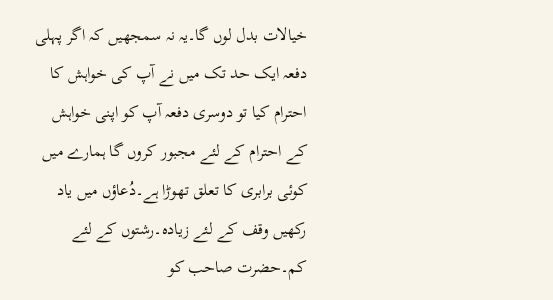خیالات بدل لوں گا۔یہ نہ سمجھیں کہ اگر پہلی دفعہ ایک حد تک میں نے آپ کی خواہش کا احترام کیا تو دوسری دفعہ آپ کو اپنی خواہش کے احترام کے لئے مجبور کروں گا ہمارے میں کوئی برابری کا تعلق تھوڑا ہے۔دُعاؤں میں یاد رکھیں وقف کے لئے زیادہ۔رشتوں کے لئے کم۔حضرت صاحب کو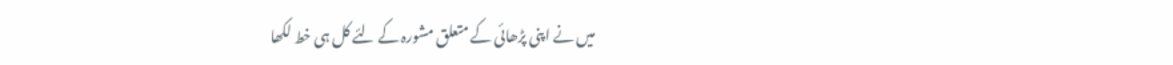میں نے اپنی پڑھائی کے متعلق مشورہ کے لئے کل ہی خط لکھا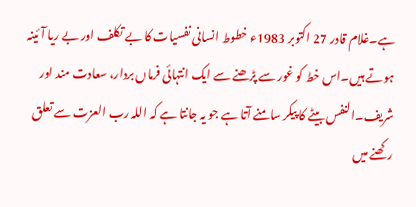ہے۔غلام قادر 27 اکتوبر 1983ء خطوط انسانی نفسیات کا بے تکلف اور بے ریا آئینہ ہوتے ہیں۔اس خط کو غور سے پڑھنے سے ایک انتہائی فرماں بردار، سعادت مند اور شریف۔النفس بیٹے کا پیکر سامنے آتا ہے جو یہ جانتا ہے کہ اللہ رب العزت سے تعلق رکھنے میں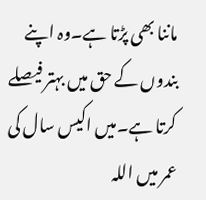ماننا بھی پڑتا ہے۔وہ اپنے بندوں کے حق میں بہتر فیصلے کرتا ہے۔میں اکیس سال کی عمر میں اللہ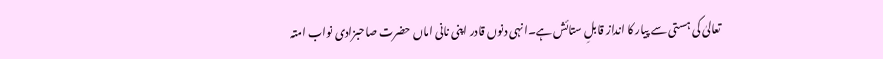تعالیٰ کی ہستی سے پیار کا انداز قابلِ ستائش ہے۔انہی دنوں قادر اپنی نانی اماں حضرت صاحبزادی نواب امتہ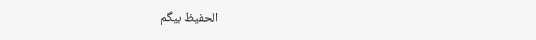الحفیظ بیگم